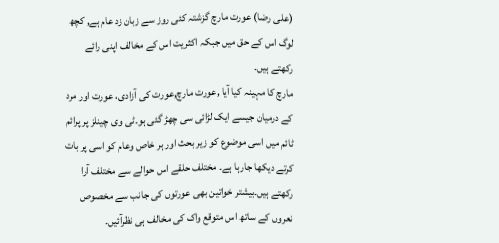(علی رضا) عورت مارچ گزشتہ کئی روز سے زبان زد عام ہے, کچھ لوگ اس کے حق میں جبکہ اکثریت اس کے مخالف اپنی رائے رکھتے ہیں۔
مارچ کا مہینہ کیا آیا ,عورت مارچ,عورت کی آزادی، عورت اور مرد کے درمیان جیسے ایک لڑائی سی چھڑ گئی ہو۔ٹی وی چینلز پر پرائم ٹائم میں اسی موضوع کو زیر بحث اور ہر خاص وعام کو اسی پر بات کرتے دیکھا جارہا ہے۔ مختلف حلقے اس حوالے سے مختلف آرا رکھتے ہیں۔بیشتر خواتین بھی عورتوں کی جانب سے مخصوص نعروں کے ساتھ اس متوقع واک کی مخالف ہی نظرآئیں۔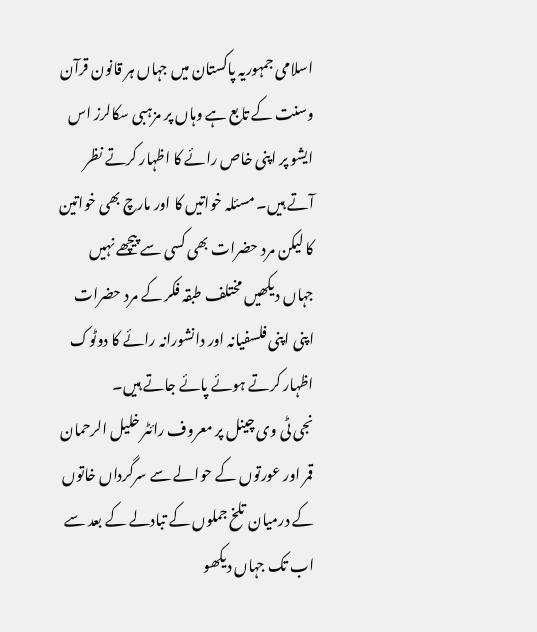اسلامی جمہوریہ پاکستان میں جہاں ہر قانون قرآن وسنت کے تابع ہے وہاں پر مزہبی سکالرز اس ایشو پر اپنی خاص رائے کا اظہار کرتے نظر آتے ہیں۔ مسئلہ خواتیں کا اور مارچ بھی خواتین کا لیکن مرد حضرات بھی کسی سے پیچھے نہیں جہاں دیکھیں مختلف طبقہ فکر کے مرد حضرات اپنی اپنی فلسفیانہ اور دانشورانہ رائے کا دوٹوک اظہار کرتے ہوئے پائے جاتے ہیں۔
نجی ٹی وی چینل پر معروف رائٹر خلیل الرحمان قمر اور عورتوں کے حوالے سے سرگرداں خاتوں کے درمیان تلخ جملوں کے تبادلے کے بعد سے اب تک جہاں دیکھو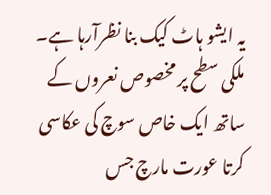یہ ایشو ہاٹ کیک بنا نظرآرہا ہے۔
ملکی سطح پر مخصوص نعروں کے ساتھ ایک خاص سوچ کی عکاسی کرتا عورت مارچ جس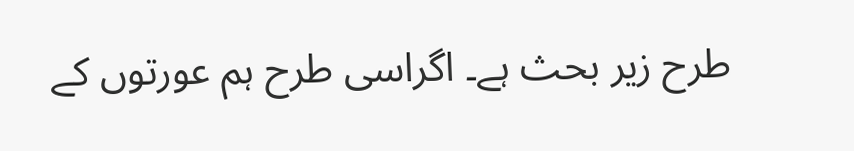طرح زیر بحث ہے۔ اگراسی طرح ہم عورتوں کے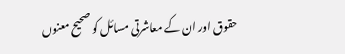حقوق اور ان کے معاشرتی مسائل کو صحیح معنوں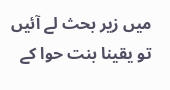میں زیر بحث لے آئیں تو یقینا بنت حوا کے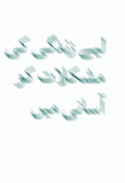لیے زندگی کی مشکلات کو آسانی میں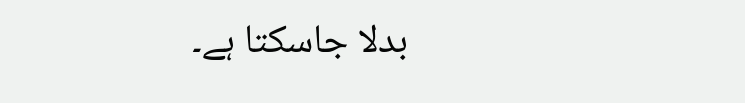بدلا جاسکتا ہے۔